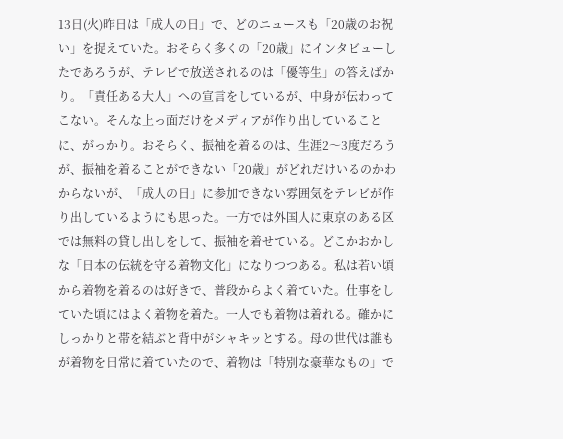13日(火)昨日は「成人の日」で、どのニュースも「20歳のお祝い」を捉えていた。おそらく多くの「20歳」にインタビューしたであろうが、テレビで放送されるのは「優等生」の答えばかり。「責任ある大人」への宣言をしているが、中身が伝わってこない。そんな上っ面だけをメディアが作り出していることに、がっかり。おそらく、振袖を着るのは、生涯2〜3度だろうが、振袖を着ることができない「20歳」がどれだけいるのかわからないが、「成人の日」に参加できない雰囲気をテレビが作り出しているようにも思った。一方では外国人に東京のある区では無料の貸し出しをして、振袖を着せている。どこかおかしな「日本の伝統を守る着物文化」になりつつある。私は若い頃から着物を着るのは好きで、普段からよく着ていた。仕事をしていた頃にはよく着物を着た。一人でも着物は着れる。確かにしっかりと帯を結ぶと背中がシャキッとする。母の世代は誰もが着物を日常に着ていたので、着物は「特別な豪華なもの」で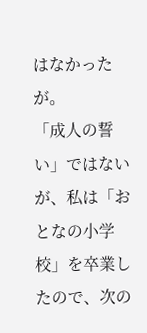はなかったが。
「成人の誓い」ではないが、私は「おとなの小学校」を卒業したので、次の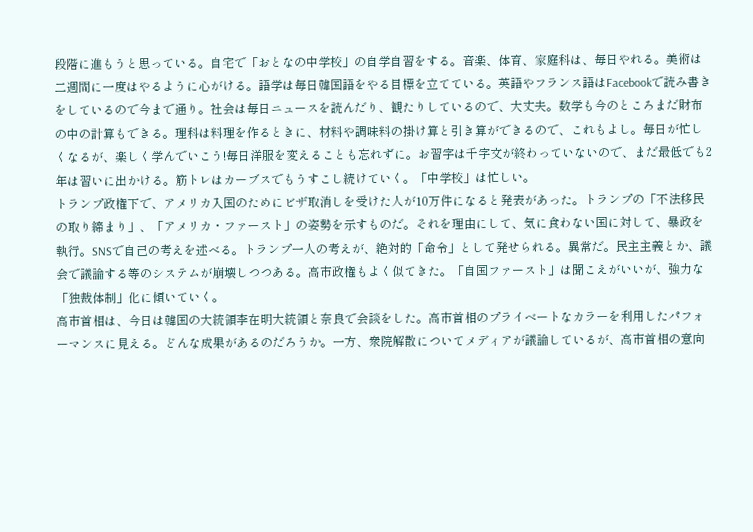段階に進もうと思っている。自宅で「おとなの中学校」の自学自習をする。音楽、体育、家庭科は、毎日やれる。美術は二週間に一度はやるように心がける。語学は毎日韓国語をやる目標を立てている。英語やフランス語はFacebookで読み書きをしているので今まで通り。社会は毎日ニュースを読んだり、観たりしているので、大丈夫。数学も今のところまだ財布の中の計算もできる。理科は料理を作るときに、材料や調味料の掛け算と引き算ができるので、これもよし。毎日が忙しくなるが、楽しく学んでいこう!毎日洋服を変えることも忘れずに。お習字は千字文が終わっていないので、まだ最低でも2年は習いに出かける。筋トレはカーブスでもうすこし続けていく。「中学校」は忙しい。
トランプ政権下で、アメリカ入国のためにビザ取消しを受けた人が10万件になると発表があった。トランプの「不法移民の取り締まり」、「アメリカ・ファースト」の姿勢を示すものだ。それを理由にして、気に食わない国に対して、暴政を執行。SNSで自己の考えを述べる。トランプ一人の考えが、絶対的「命令」として発せられる。異常だ。民主主義とか、議会で議論する等のシステムが崩壊しつつある。高市政権もよく似てきた。「自国ファースト」は聞こえがいいが、強力な「独裁体制」化に傾いていく。
高市首相は、今日は韓国の大統領李在明大統領と奈良で会談をした。高市首相のプライベートなカラーを利用したパフォーマンスに見える。どんな成果があるのだろうか。一方、衆院解散についてメディアが議論しているが、高市首相の意向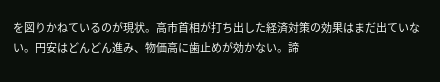を図りかねているのが現状。高市首相が打ち出した経済対策の効果はまだ出ていない。円安はどんどん進み、物価高に歯止めが効かない。諦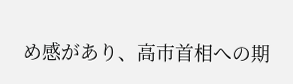め感があり、高市首相への期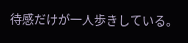待感だけが一人歩きしている。